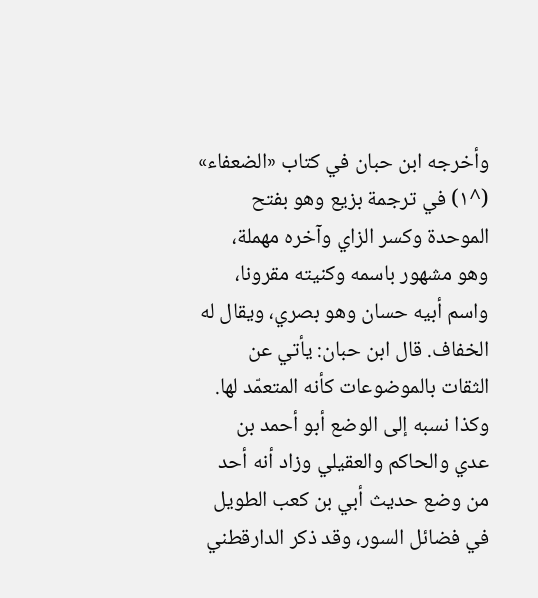وأخرجه ابن حبان في كتاب «الضعفاء» (^١) في ترجمة بزيع وهو بفتح الموحدة وكسر الزاي وآخره مهملة، وهو مشهور باسمه وكنيته مقرونا، واسم أبيه حسان وهو بصري، ويقال له الخفاف. قال ابن حبان: يأتي عن الثقات بالموضوعات كأنه المتعمّد لها.
وكذا نسبه إلى الوضع أبو أحمد بن عدي والحاكم والعقيلي وزاد أنه أحد من وضع حديث أبي بن كعب الطويل في فضائل السور، وقد ذكر الدارقطني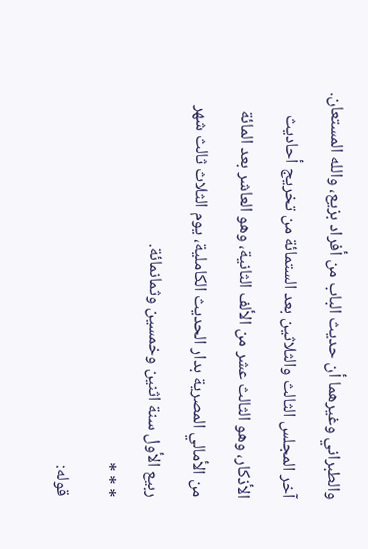والطبراني وغيرهما أن حديث الباب من أفراد بزيع، والله المستعان.
آخر المجلس الثالث والثلاثين بعد الستمائة من تخريج أحاديث الأذكار، وهو الثالث عشر من الألف الثانية، وهو العاشر بعد المائة من الأمالي المصرية بدار الحديث الكاملية، يوم الثلاث ثالث شهر ربيع الأول سنة اثنين وخمسين وثمانمائة.
* * *
قوله: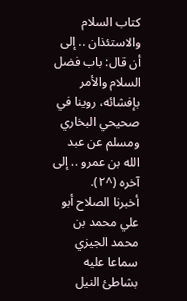كتاب السلام والاستئذان .. إلى أن قال: باب فضل السلام والأمر بإفشائه، روينا في صحيحي البخاري ومسلم عن عبد الله بن عمرو .. إلى آخره (^٢).
أخبرنا الصلاح أبو علي محمد بن محمد الجيزي سماعا عليه بشاطئ النيل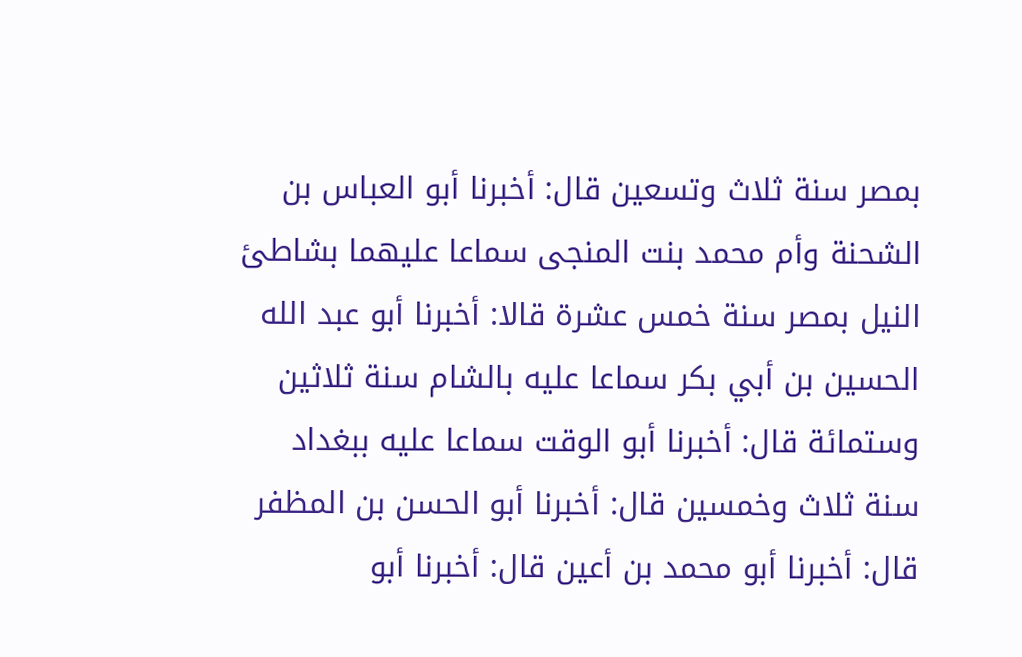بمصر سنة ثلاث وتسعين قال: أخبرنا أبو العباس بن الشحنة وأم محمد بنت المنجى سماعا عليهما بشاطئ النيل بمصر سنة خمس عشرة قالا: أخبرنا أبو عبد الله الحسين بن أبي بكر سماعا عليه بالشام سنة ثلاثين وستمائة قال: أخبرنا أبو الوقت سماعا عليه ببغداد سنة ثلاث وخمسين قال: أخبرنا أبو الحسن بن المظفر قال: أخبرنا أبو محمد بن أعين قال: أخبرنا أبو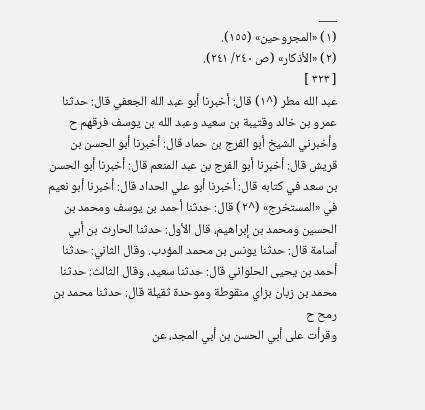___
(١) «المجروحين» (١٥٥).
(٢) «الأذكار» (ص ٢٤٠/ ٢٤١).
[ ٣٢٣ ]
عبد الله مطر (^١) قال: أخبرنا أبو عبد الله الجعفي قال: حدثنا عمرو بن خالد وقتيبة بن سعيد وعبد الله بن يوسف فرقهم ح
وأخبرني الشيخ أبو الفرج بن حماد قال: أخبرنا أبو الحسن بن قريش قال: أخبرنا أبو الفرج بن عبد المنعم قال: أخبرنا أبو الحسن بن سعد في كتابه قال: أخبرنا أبو علي الحداد قال: أخبرنا أبو نعيم في «المستخرج» (^٢) قال: حدثنا أحمد بن يوسف ومحمد بن الحسين ومحمد بن إبراهيم، قال الأول: حدثنا الحارث بن أبي أسامة قال: حدثنا يونس بن محمد المؤدب. وقال الثاني: حدثنا أحمد بن يحيى الحلواني قال: حدثنا سعيد، وقال الثالث: حدثنا محمد بن زبان بزاي منقوطة وموحدة ثقيلة قال: حدثنا محمد بن رمح ح
وقرأت على أبي الحسن بن أبي المجد، عن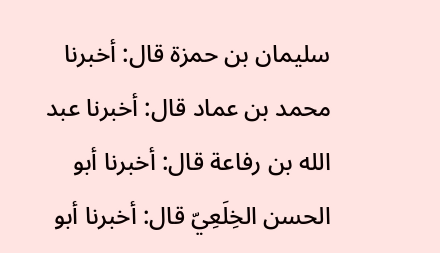سليمان بن حمزة قال: أخبرنا محمد بن عماد قال: أخبرنا عبد الله بن رفاعة قال: أخبرنا أبو الحسن الخِلَعِيّ قال: أخبرنا أبو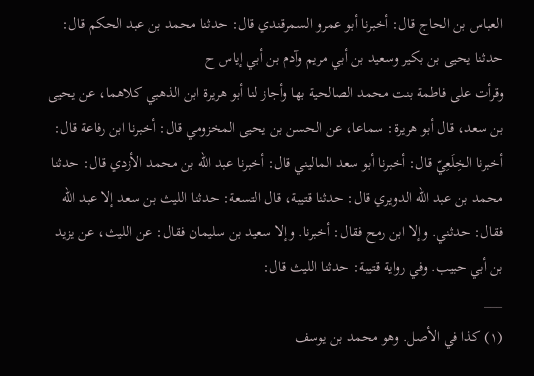العباس بن الحاج قال: أخبرنا أبو عمرو السمرقندي قال: حدثنا محمد بن عبد الحكم قال: حدثنا يحيى بن بكير وسعيد بن أبي مريم وآدم بن أبي إياس ح
وقرأت على فاطمة بنت محمد الصالحية بها وأجاز لنا أبو هريرة ابن الذهبي كلاهما، عن يحيى بن سعد، قال أبو هريرة: سماعا، عن الحسن بن يحيى المخزومي قال: أخبرنا ابن رفاعة قال: أخبرنا الخِلَعِيّ قال: أخبرنا أبو سعد الماليني قال: أخبرنا عبد الله بن محمد الأزدي قال: حدثنا محمد بن عبد الله الدويري قال: حدثنا قتيبة، قال التسعة: حدثنا الليث بن سعد إلا عبد الله فقال: حدثني. وإلا ابن رمح فقال: أخبرنا. وإلا سعيد بن سليمان فقال: عن الليث، عن يزيد بن أبي حبيب. وفي رواية قتيبة: حدثنا الليث قال:
___
(١) كذا في الأصل. وهو محمد بن يوسف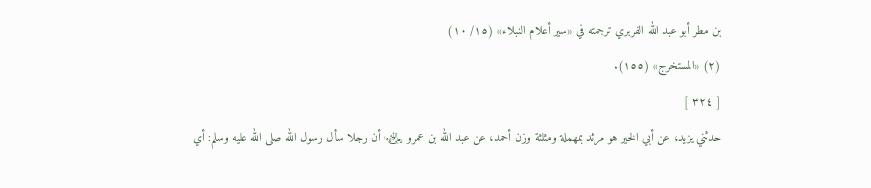بن مطر أبو عبد الله الفربري ترجمته في «سير أعلام النبلاء» (١٥/ ١٠)
(٢) «المستخرج» (١٥٥).
[ ٣٢٤ ]
حدثني يزيد، عن أبي الخير هو مرثد بمهملة ومثلثة وزن أحمد، عن عبد الله بن عمرو ﵄ أن رجلا سأل رسول الله صلى الله عليه وسلم: أي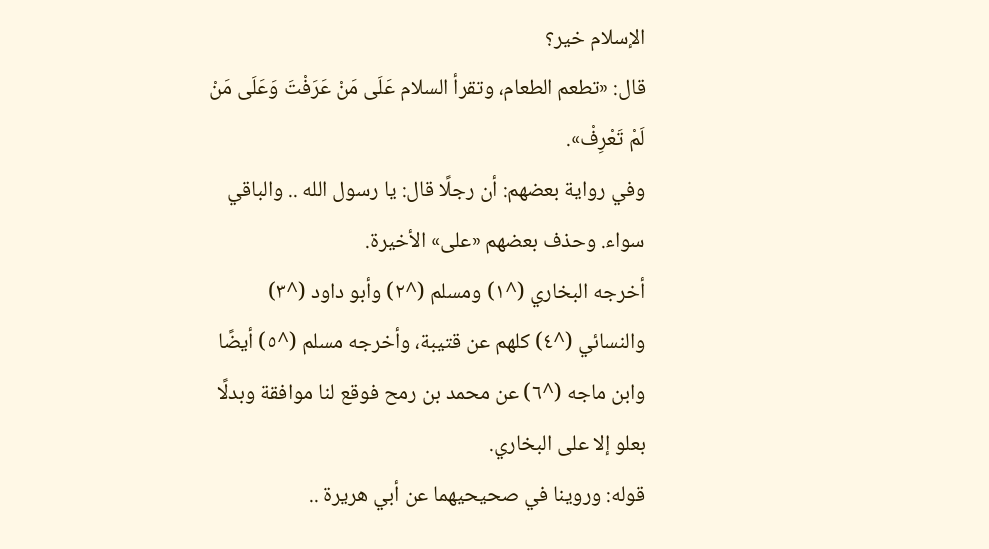الإسلام خير؟
قال: «تطعم الطعام، وتقرأ السلام عَلَى مَنْ عَرَفْتَ وَعَلَى مَنْ لَمْ تَعْرِفْ».
وفي رواية بعضهم: أن رجلًا قال: يا رسول الله .. والباقي سواء. وحذف بعضهم «على» الأخيرة.
أخرجه البخاري (^١) ومسلم (^٢) وأبو داود (^٣) والنسائي (^٤) كلهم عن قتيبة، وأخرجه مسلم (^٥) أيضًا وابن ماجه (^٦) عن محمد بن رمح فوقع لنا موافقة وبدلًا بعلو إلا على البخاري.
قوله: وروينا في صحيحيهما عن أبي هريرة ..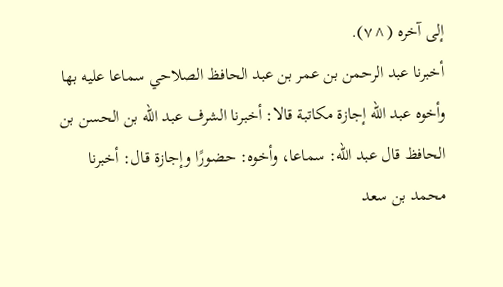إلى آخره (^٧).
أخبرنا عبد الرحمن بن عمر بن عبد الحافظ الصلاحي سماعا عليه بها وأخوه عبد الله إجازة مكاتبة قالا: أخبرنا الشرف عبد الله بن الحسن بن الحافظ قال عبد الله: سماعا، وأخوه: حضورًا وإجازة قال: أخبرنا محمد بن سعد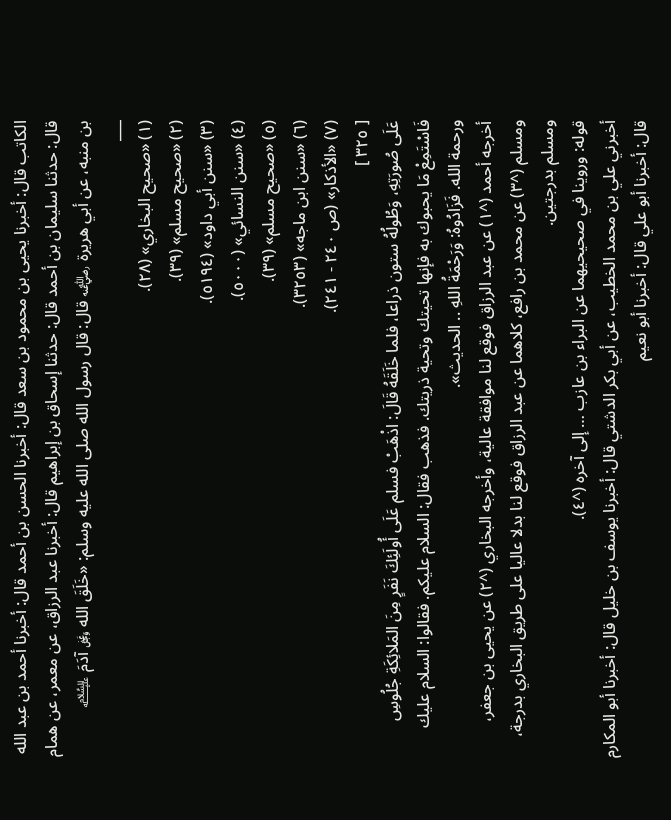الكاتب قال: أخبرنا يحيى بن محمود بن سعد قال: أخبرنا الحسن بن أحمد قال: أخبرنا أحمد بن عبد الله قال: حدثنا سليمان بن أحمد قال: حدثنا إسحاق بن إبراهيم قال: أخبرنا عبد الرزاق، عن معمر، عن همام بن منبه، عن أبي هريرة ﵁ قال: قال رسول الله صلى الله عليه وسلم: «خَلَقَ الله ﷿ آدَمَ ﵇
___
(١) «صحيح البخاري» (٢٨).
(٢) «صحيح مسلم» (٣٩).
(٣) «سنن أبي داود» (٥١٩٤).
(٤) «سنن النسائي» (٥٠٠٠).
(٥) «صحيح مسلم» (٣٩).
(٦) «سنن ابن ماجه» (٣٢٥٣).
(٧) «الأذكار» (ص ٢٤٠ - ٢٤١).
[ ٣٢٥ ]
عَلَى صُورَتِهِ، وَطُولُهُ ستون ذراعا، فلما خَلَقَهُ قَالَ: اذْهَبْ فسلم عَلَى أُولَئِكَ نَفَرٍ مِنَ المَلائِكَةِ جُلُوسِ فَاسْتَمِعْ مَا يحبوك به فإنها تحيتك وتحية ذريتك. فذهب فقال: السلام عليكم. فقالوا: السلام عليك ورحمة الله. فَزَادُوهُ: وَرَحْمَةُ اللهِ .. الحديث».
أخرجه أحمد (^١) عن عبد الرزاق فوقع لنا موافقة عالية، وأخرجه البخاري (^٢) عن يحيى بن جعفر، ومسلم (^٣) عن محمد بن رافع، كلاهما عن عبد الرزاق فوقع لنا بدلا عاليا على طريق البخاري بدرجة، ومسلم بدرجتين.
قوله: وروينا في صحيحيهما عن البراء بن عازب … إلى آخره (^٤).
أخبرني علي بن محمد الخطيب، عن أبي بكر الدشتي قال: أخبرنا يوسف بن خليل قال: أخبرنا أبو المكارم قال: أخبرنا أبو علي قال: أخبرنا أبو نعيم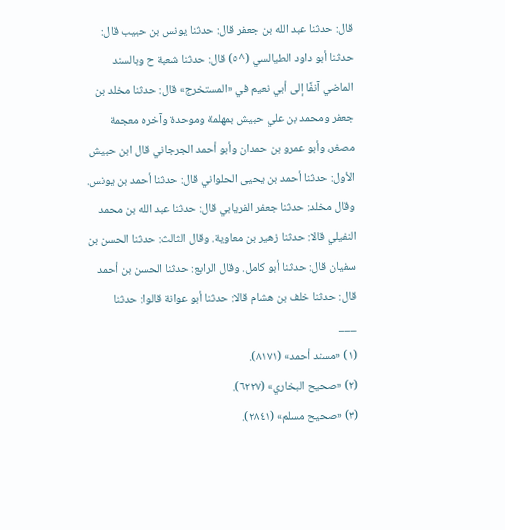قال: حدثنا عبد الله بن جعفر قال: حدثنا يونس بن حبيب قال: حدثنا أبو داود الطيالسي (^٥) قال: حدثنا شعبة ح وبالسند الماضي آنفًا إلى أبي نعيم في «المستخرج» قال: حدثنا مخلد بن جعفر ومحمد بن علي حبيش بمهلمة وموحدة وآخره معجمة مصغر، وأبو عمرو بن حمدان وأبو أحمد الجرجاني قال ابن حبيش الأول: حدثنا أحمد بن يحيى الحلواني قال: حدثنا أحمد بن يونس. وقال مخلد: حدثنا جعفر الفريابي قال: حدثنا عبد الله بن محمد النفيلي قالا: حدثنا زهير بن معاوية. وقال الثالث: حدثنا الحسن بن سفيان قال: حدثنا أبو كامل. وقال الرابع: حدثنا الحسن بن أحمد قال: حدثنا خلف بن هشام قالا: حدثنا أبو عوانة قالوا: حدثنا
___
(١) «مسند أحمد» (٨١٧١).
(٢) «صحيح البخاري» (٦٢٢٧).
(٣) «صحيح مسلم» (٢٨٤١).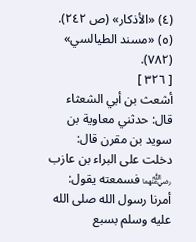(٤) «الأذكار» (ص ٢٤٢).
(٥) «مسند الطيالسي» (٧٨٢).
[ ٣٢٦ ]
أشعث بن أبي الشعثاء قال: حدثني معاوية بن سويد بن مقرن قال: دخلت على البراء بن عازب ﵄ فسمعته يقول: أمرنا رسول الله صلى الله عليه وسلم بسبع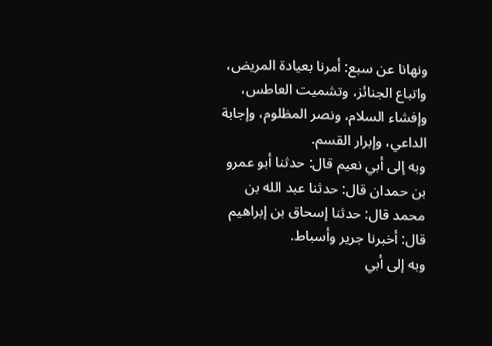ونهانا عن سبع: أمرنا بعيادة المريض، واتباع الجنائز، وتشميت العاطس، وإفشاء السلام، ونصر المظلوم، وإجابة الداعي، وإبرار القسم.
وبه إلى أبي نعيم قال: حدثنا أبو عمرو بن حمدان قال: حدثنا عبد الله بن محمد قال: حدثنا إسحاق بن إبراهيم قال: أخبرنا جرير وأسباط.
وبه إلى أبي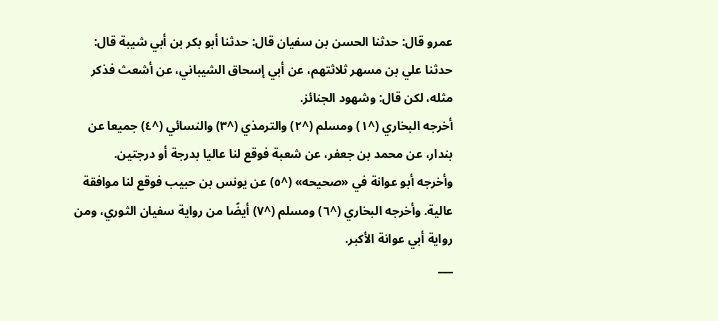عمرو قال: حدثنا الحسن بن سفيان قال: حدثنا أبو بكر بن أبي شيبة قال: حدثنا علي بن مسهر ثلاثتهم، عن أبي إسحاق الشيباني، عن أشعث فذكر مثله، لكن قال: وشهود الجنائز.
أخرجه البخاري (^١) ومسلم (^٢) والترمذي (^٣) والنسائي (^٤) جميعا عن بندار، عن محمد بن جعفر، عن شعبة فوقع لنا عاليا بدرجة أو درجتين.
وأخرجه أبو عوانة في «صحيحه» (^٥) عن يونس بن حبيب فوقع لنا موافقة عالية. وأخرجه البخاري (^٦) ومسلم (^٧) أيضًا من رواية سفيان الثوري، ومن رواية أبي عوانة الأكبر.
___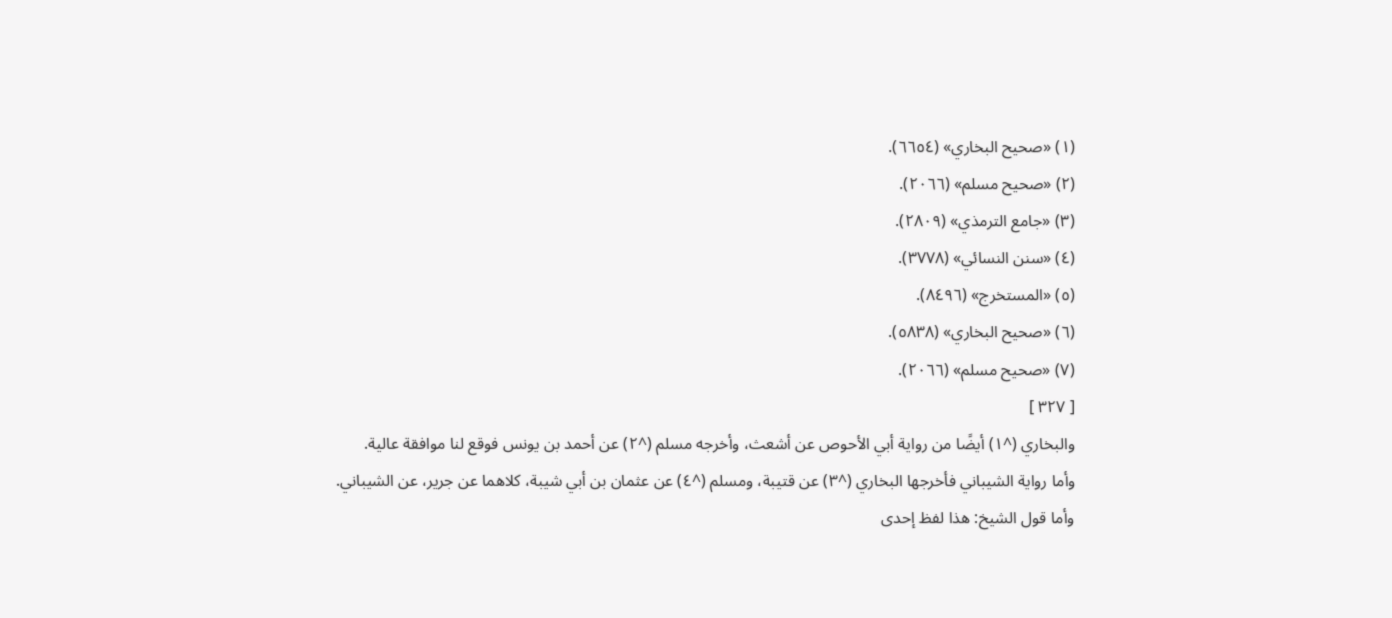(١) «صحيح البخاري» (٦٦٥٤).
(٢) «صحيح مسلم» (٢٠٦٦).
(٣) «جامع الترمذي» (٢٨٠٩).
(٤) «سنن النسائي» (٣٧٧٨).
(٥) «المستخرج» (٨٤٩٦).
(٦) «صحيح البخاري» (٥٨٣٨).
(٧) «صحيح مسلم» (٢٠٦٦).
[ ٣٢٧ ]
والبخاري (^١) أيضًا من رواية أبي الأحوص عن أشعث، وأخرجه مسلم (^٢) عن أحمد بن يونس فوقع لنا موافقة عالية.
وأما رواية الشيباني فأخرجها البخاري (^٣) عن قتيبة، ومسلم (^٤) عن عثمان بن أبي شيبة، كلاهما عن جرير، عن الشيباني.
وأما قول الشيخ: هذا لفظ إحدى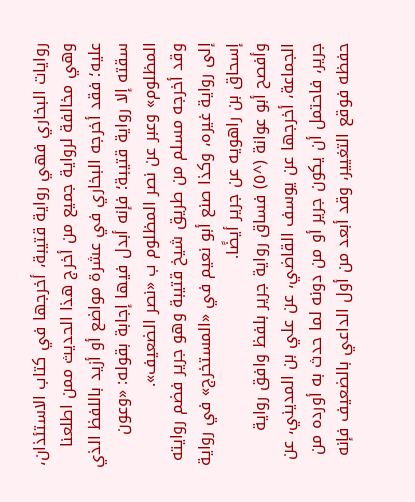روايات البخاري فهي رواية قتيبة، أخرجها في كتاب الاستئذان، وهي مخالفة لرواية جميع من أخرج هذا الحديث ممن اطلعنا عليه؛ فقد أخرجه البخاري في عشرة مواضع أو أزيد باللفظ الذي سقته إلا رواية قتيبة؛ فإنه أبدل فيها إجابة بقوله: «وعون المظلوم» وعبر عن نصر المظلوم ب «نصر الضعيف».
وقد أخرجه مسلم من طريق شيخ قتيبة وهو جرير فضم روايته إلى رواية غيره، وكذا صنع أبو نعيم في «المستخرج» في رواية إسحاق بن راهويه عن جرير أيضًا.
وأفصح أبو عوانة (^٥) فساق رواية جرير بلفظ وافق رواية الجماعة، أخرجها عن يوسف القاضي، عن علي بن المديني، عن جرير، فاحتمل أن يكون جرير أو من دونه لما حدث به أورده من حفظه فوقع التغيير، وقد أبعد من أول الداعي بالضعيف فإنه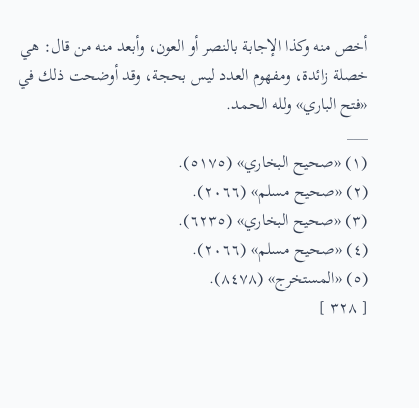أخص منه وكذا الإجابة بالنصر أو العون، وأبعد منه من قال: هي خصلة زائدة، ومفهوم العدد ليس بحجة، وقد أوضحت ذلك في «فتح الباري» ولله الحمد.
___
(١) «صحيح البخاري» (٥١٧٥).
(٢) «صحيح مسلم» (٢٠٦٦).
(٣) «صحيح البخاري» (٦٢٣٥).
(٤) «صحيح مسلم» (٢٠٦٦).
(٥) «المستخرج» (٨٤٧٨).
[ ٣٢٨ ]